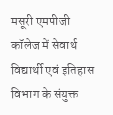मसूरी एमपीजी कॉलेज में सेवार्थ विद्यार्थी एवं इतिहास विभाग के संयुक्त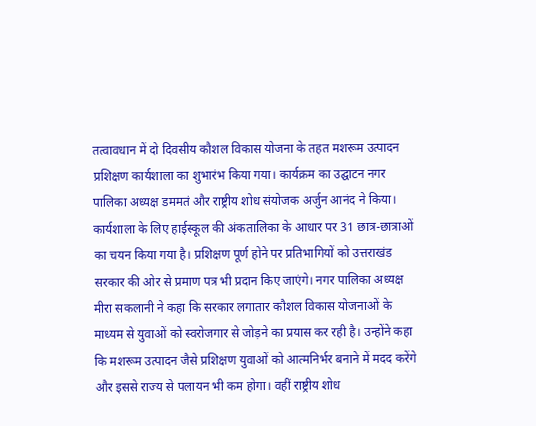तत्वावधान में दो दिवसीय कौशल विकास योजना के तहत मशरूम उत्पादन प्रशिक्षण कार्यशाला का शुभारंभ किया गया। कार्यक्रम का उद्घाटन नगर पालिका अध्यक्ष डममतं और राष्ट्रीय शोध संयोजक अर्जुन आनंद ने किया। कार्यशाला के लिए हाईस्कूल की अंकतालिका के आधार पर 31 छात्र-छात्राओं का चयन किया गया है। प्रशिक्षण पूर्ण होने पर प्रतिभागियों को उत्तराखंड सरकार की ओर से प्रमाण पत्र भी प्रदान किए जाएंगे। नगर पालिका अध्यक्ष मीरा सकलानी ने कहा कि सरकार लगातार कौशल विकास योजनाओं के माध्यम से युवाओं को स्वरोजगार से जोड़ने का प्रयास कर रही है। उन्होंने कहा कि मशरूम उत्पादन जैसे प्रशिक्षण युवाओं को आत्मनिर्भर बनाने में मदद करेंगे और इससे राज्य से पलायन भी कम होगा। वहीं राष्ट्रीय शोध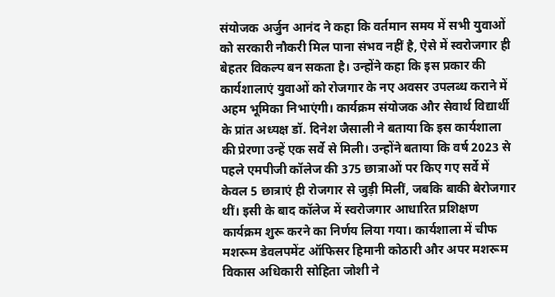संयोजक अर्जुन आनंद ने कहा कि वर्तमान समय में सभी युवाओं को सरकारी नौकरी मिल पाना संभव नहीं है, ऐसे में स्वरोजगार ही बेहतर विकल्प बन सकता है। उन्होंने कहा कि इस प्रकार की कार्यशालाएं युवाओं को रोजगार के नए अवसर उपलब्ध कराने में अहम भूमिका निभाएंगी। कार्यक्रम संयोजक और सेवार्थ विद्यार्थी के प्रांत अध्यक्ष डॉ. दिनेश जैसाली ने बताया कि इस कार्यशाला की प्रेरणा उन्हें एक सर्वे से मिली। उन्होंने बताया कि वर्ष 2023 से पहले एमपीजी कॉलेज की 375 छात्राओं पर किए गए सर्वे में केवल 5 छात्राएं ही रोजगार से जुड़ी मिलीं, जबकि बाकी बेरोजगार थीं। इसी के बाद कॉलेज में स्वरोजगार आधारित प्रशिक्षण कार्यक्रम शुरू करने का निर्णय लिया गया। कार्यशाला में चीफ मशरूम डेवलपमेंट ऑफिसर हिमानी कोठारी और अपर मशरूम विकास अधिकारी सोहिता जोशी ने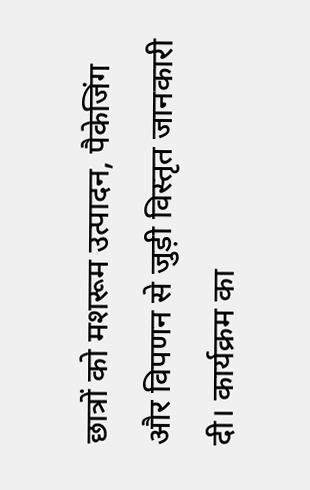छात्रों को मशरूम उत्पादन, पैकेजिंग और विपणन से जुड़ी विस्तृत जानकारी दी। कार्यक्रम का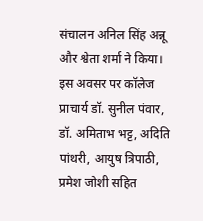संचालन अनिल सिंह अन्नू और श्वेता शर्मा ने किया। इस अवसर पर कॉलेज प्राचार्य डॉ. सुनील पंवार, डॉ. अमिताभ भट्ट, अदिति पांथरी, आयुष त्रिपाठी, प्रमेश जोशी सहित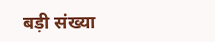बड़ी संख्या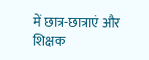में छात्र-छात्राएं और शिक्षक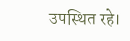उपस्थित रहे।